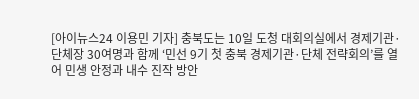[아이뉴스24 이용민 기자] 충북도는 10일 도청 대회의실에서 경제기관·단체장 30여명과 함께 ‘민선 9기 첫 충북 경제기관·단체 전략회의’를 열어 민생 안정과 내수 진작 방안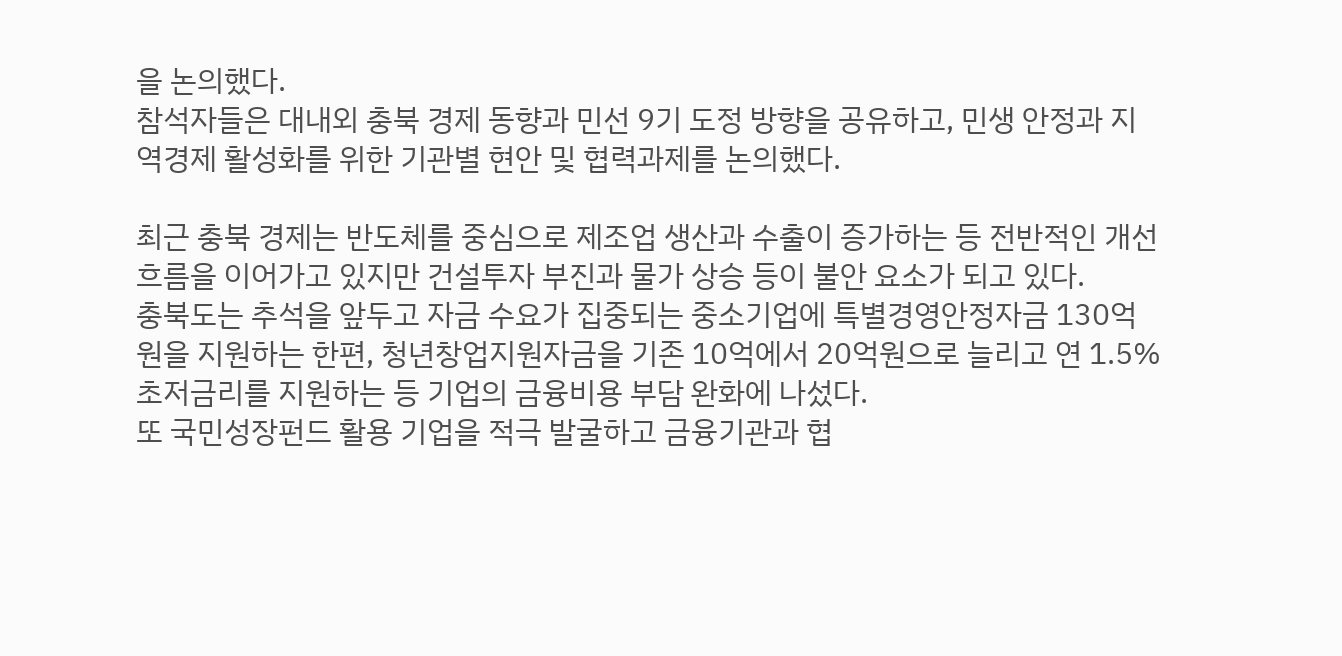을 논의했다.
참석자들은 대내외 충북 경제 동향과 민선 9기 도정 방향을 공유하고, 민생 안정과 지역경제 활성화를 위한 기관별 현안 및 협력과제를 논의했다.

최근 충북 경제는 반도체를 중심으로 제조업 생산과 수출이 증가하는 등 전반적인 개선 흐름을 이어가고 있지만 건설투자 부진과 물가 상승 등이 불안 요소가 되고 있다.
충북도는 추석을 앞두고 자금 수요가 집중되는 중소기업에 특별경영안정자금 130억원을 지원하는 한편, 청년창업지원자금을 기존 10억에서 20억원으로 늘리고 연 1.5% 초저금리를 지원하는 등 기업의 금융비용 부담 완화에 나섰다.
또 국민성장펀드 활용 기업을 적극 발굴하고 금융기관과 협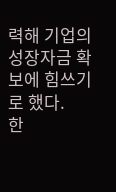력해 기업의 성장자금 확보에 힘쓰기로 했다.
한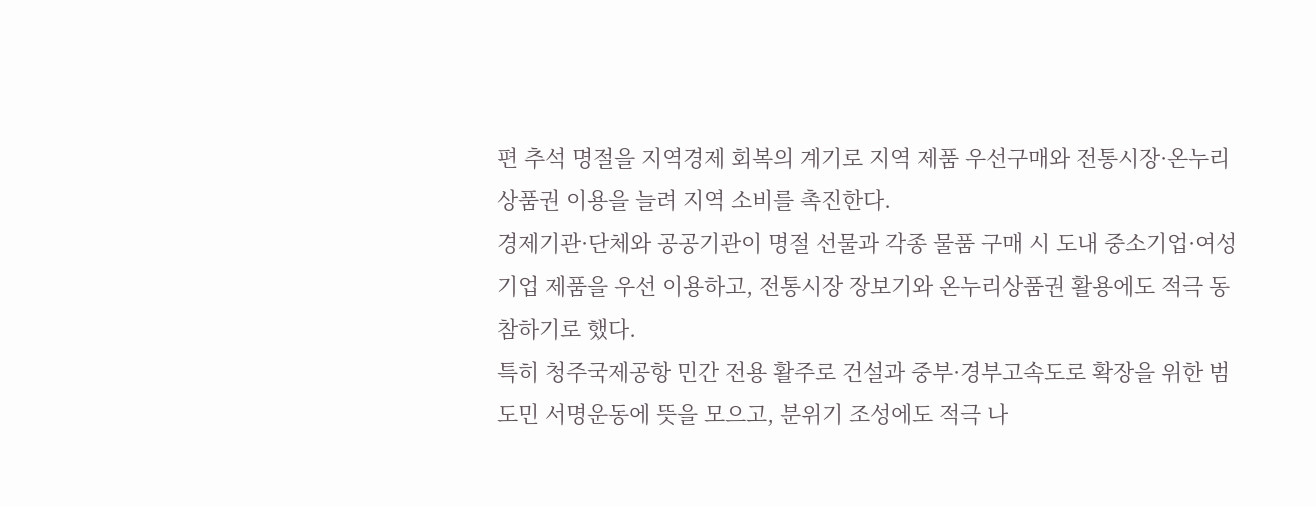편 추석 명절을 지역경제 회복의 계기로 지역 제품 우선구매와 전통시장·온누리상품권 이용을 늘려 지역 소비를 촉진한다.
경제기관·단체와 공공기관이 명절 선물과 각종 물품 구매 시 도내 중소기업·여성기업 제품을 우선 이용하고, 전통시장 장보기와 온누리상품권 활용에도 적극 동참하기로 했다.
특히 청주국제공항 민간 전용 활주로 건설과 중부·경부고속도로 확장을 위한 범도민 서명운동에 뜻을 모으고, 분위기 조성에도 적극 나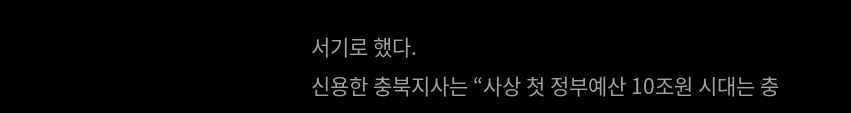서기로 했다.
신용한 충북지사는 “사상 첫 정부예산 10조원 시대는 충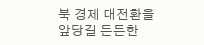북 경제 대전환을 앞당길 든든한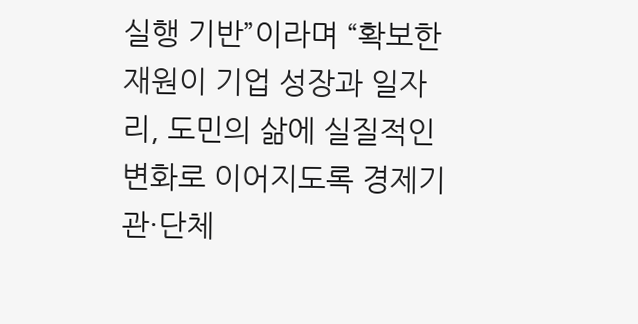실행 기반”이라며 “확보한 재원이 기업 성장과 일자리, 도민의 삶에 실질적인 변화로 이어지도록 경제기관·단체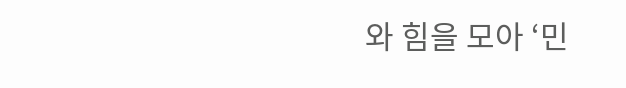와 힘을 모아 ‘민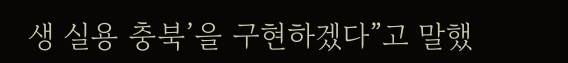생 실용 충북’을 구현하겠다”고 말했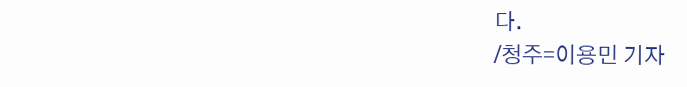다.
/청주=이용민 기자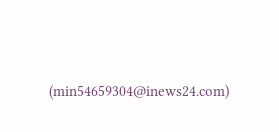(min54659304@inews24.com)